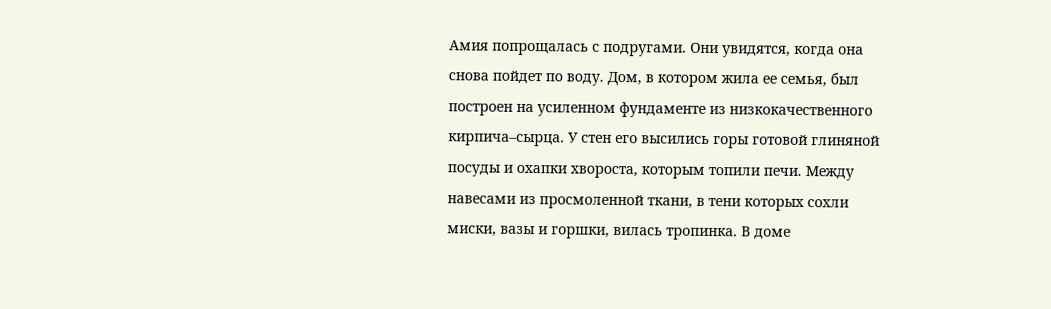Амия попрощалась с подругами. Они увидятся, когда она снова пойдет по воду. Дом, в котором жила ее семья, был построен на усиленном фундаменте из низкокачественного кирпича–сырца. У стен его высились горы готовой глиняной посуды и охапки хвороста, которым топили печи. Между навесами из просмоленной ткани, в тени которых сохли миски, вазы и горшки, вилась тропинка. В доме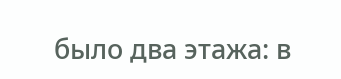было два этажа: в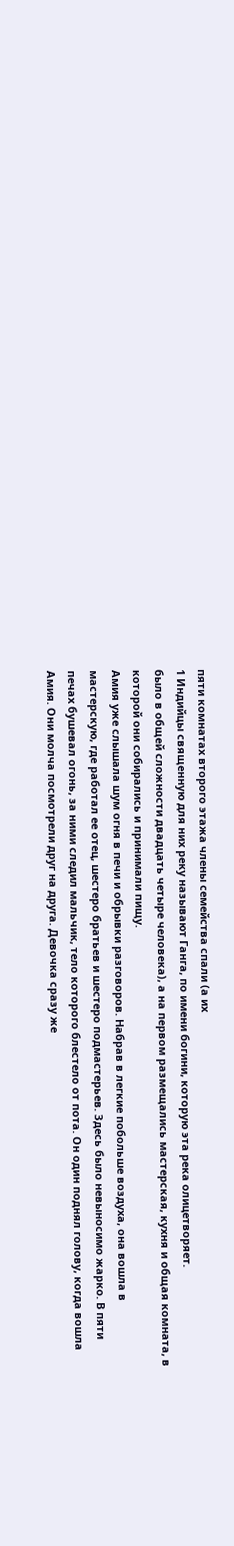пяти комнатах второго этажа члены семейства спали (а их
1 Индийцы священную для них реку называют Ганга, по имени богини, которую эта река олицетворяет.
было в общей сложности двадцать четыре человека), а на первом размещались мастерская, кухня и общая комната, в которой они собирались и принимали пищу.
Амия уже слышала шум огня в печи и обрывки разговоров. Набрав в легкие побольше воздуха, она вошла в мастерскую, где работал ее отец, шестеро братьев и шестеро подмастерьев. Здесь было невыносимо жарко. В пяти печах бушевал огонь, за ними следил мальчик, тело которого блестело от пота. Он один поднял голову, когда вошла Амия. Они молча посмотрели друг на друга. Девочка сразу же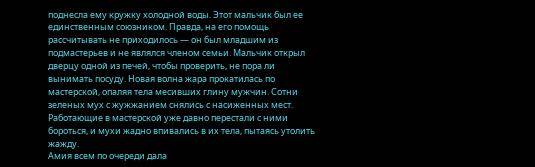поднесла ему кружку холодной воды. Этот мальчик был ее единственным союзником. Правда, на его помощь рассчитывать не приходилось — он был младшим из подмастерьев и не являлся членом семьи. Мальчик открыл дверцу одной из печей, чтобы проверить, не пора ли вынимать посуду. Новая волна жара прокатилась по мастерской, опаляя тела месивших глину мужчин. Сотни зеленых мух с жужжанием снялись с насиженных мест. Работающие в мастерской уже давно перестали с ними бороться, и мухи жадно впивались в их тела, пытаясь утолить жажду.
Амия всем по очереди дала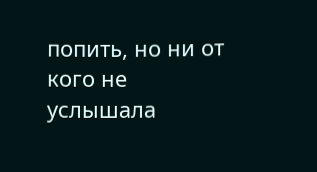попить, но ни от кого не услышала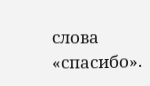слова «спасибо».